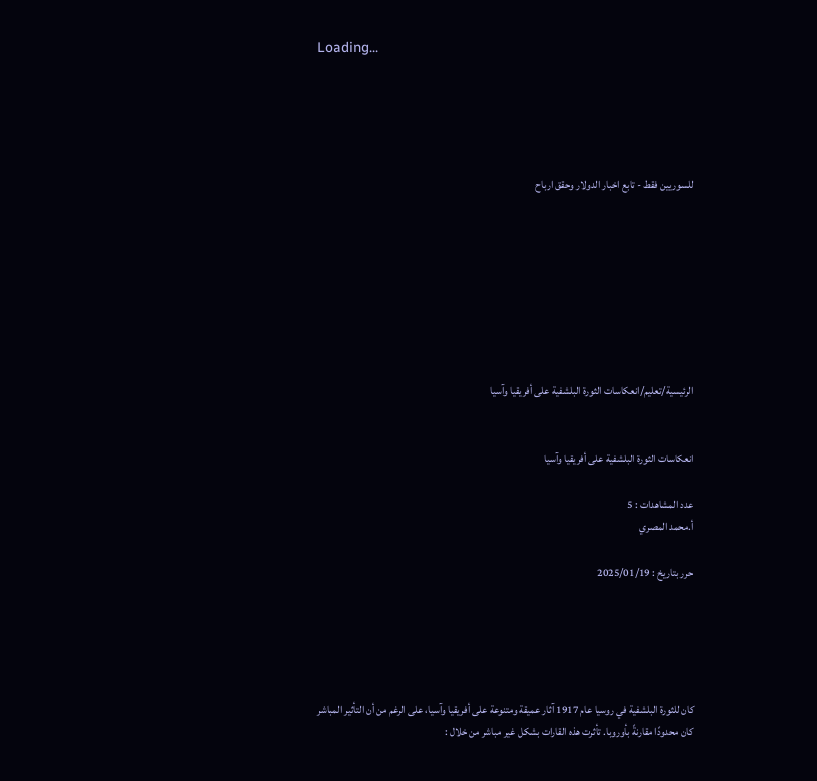Loading...





للسوريين فقط - تابع اخبار الدولار وحقق ارباح








الرئيسية/تعليم/انعكاسات الثورة البلشفية على أفريقيا وآسيا


انعكاسات الثورة البلشفية على أفريقيا وآسيا

عدد المشاهدات : 5
أ.محمد المصري

حرر بتاريخ : 2025/01/19





كان للثورة البلشفية في روسيا عام 1917 آثار عميقة ومتنوعة على أفريقيا وآسيا، على الرغم من أن التأثير المباشر كان محدودًا مقارنةً بأوروبا. تأثرت هذه القارات بشكل غير مباشر من خلال :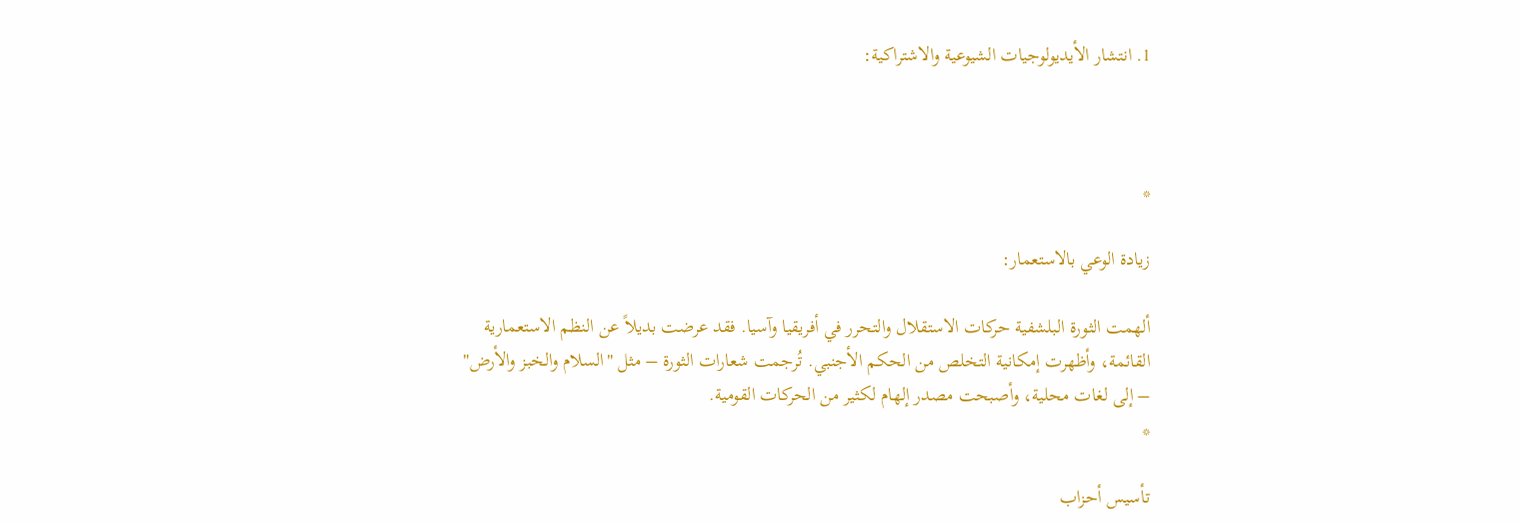1. انتشار الأيديولوجيات الشيوعية والاشتراكية:



*

زيادة الوعي بالاستعمار:

ألهمت الثورة البلشفية حركات الاستقلال والتحرر في أفريقيا وآسيا. فقد عرضت بديلاً عن النظم الاستعمارية القائمة، وأظهرت إمكانية التخلص من الحكم الأجنبي. تُرجمت شعارات الثورة – مثل "السلام والخبز والأرض" – إلى لغات محلية، وأصبحت مصدر إلهام لكثير من الحركات القومية.
*

تأسيس أحزاب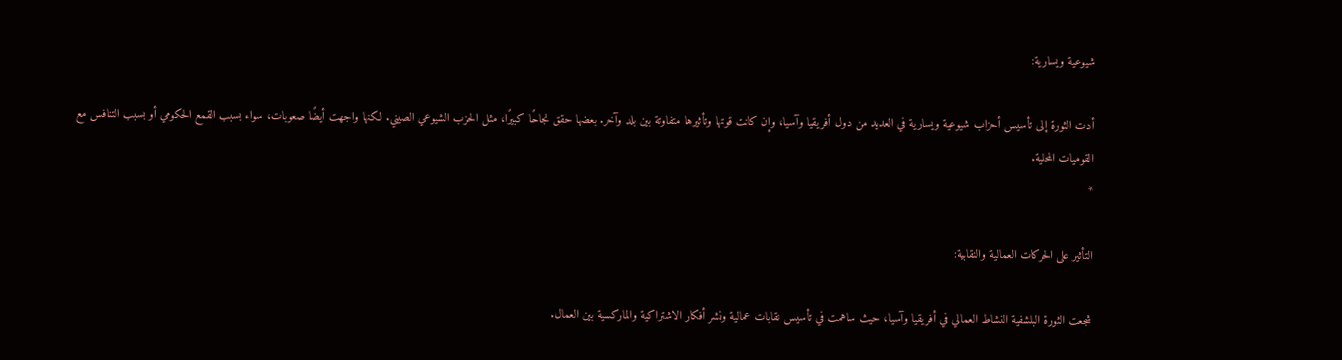شيوعية ويسارية:

أدت الثورة إلى تأسيس أحزاب شيوعية ويسارية في العديد من دول أفريقيا وآسيا، وإن كانت قوتها وتأثيرها متفاوتة بين بلد وآخر. بعضها حقق نجاحًا كبيرًا، مثل الحزب الشيوعي الصيني. لكنها واجهت أيضًا صعوبات، سواء بسبب القمع الحكومي أو بسبب التنافس مع القوميات المحلية.
*

التأثير على الحركات العمالية والنقابية:

شجعت الثورة البلشفية النشاط العمالي في أفريقيا وآسيا، حيث ساهمت في تأسيس نقابات عمالية ونشر أفكار الاشتراكية والماركسية بين العمال.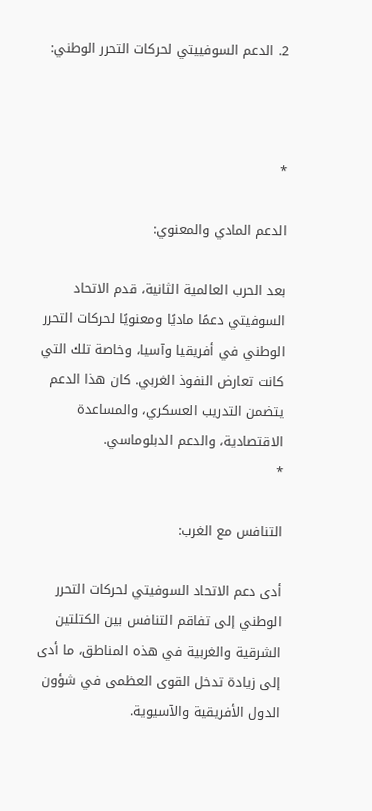2. الدعم السوفييتي لحركات التحرر الوطني:



*

الدعم المادي والمعنوي:

بعد الحرب العالمية الثانية، قدم الاتحاد السوفيتي دعمًا ماديًا ومعنويًا لحركات التحرر الوطني في أفريقيا وآسيا، وخاصة تلك التي كانت تعارض النفوذ الغربي. كان هذا الدعم يتضمن التدريب العسكري، والمساعدة الاقتصادية، والدعم الدبلوماسي.
*

التنافس مع الغرب:

أدى دعم الاتحاد السوفيتي لحركات التحرر الوطني إلى تفاقم التنافس بين الكتلتين الشرقية والغربية في هذه المناطق، ما أدى إلى زيادة تدخل القوى العظمى في شؤون الدول الأفريقية والآسيوية.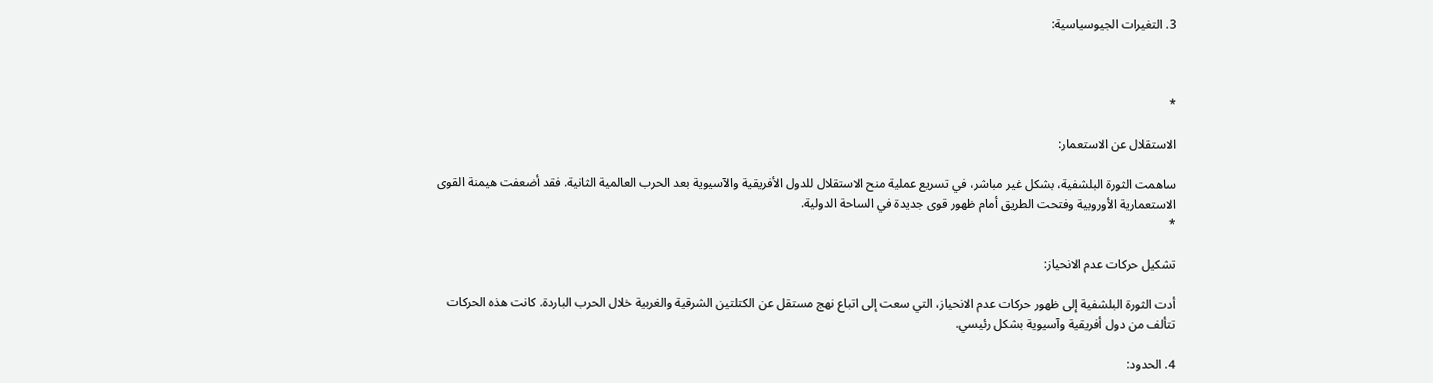3. التغيرات الجيوسياسية:



*

الاستقلال عن الاستعمار:

ساهمت الثورة البلشفية، بشكل غير مباشر، في تسريع عملية منح الاستقلال للدول الأفريقية والآسيوية بعد الحرب العالمية الثانية. فقد أضعفت هيمنة القوى الاستعمارية الأوروبية وفتحت الطريق أمام ظهور قوى جديدة في الساحة الدولية.
*

تشكيل حركات عدم الانحياز:

أدت الثورة البلشفية إلى ظهور حركات عدم الانحياز، التي سعت إلى اتباع نهج مستقل عن الكتلتين الشرقية والغربية خلال الحرب الباردة. كانت هذه الحركات تتألف من دول أفريقية وآسيوية بشكل رئيسي.

4. الحدود: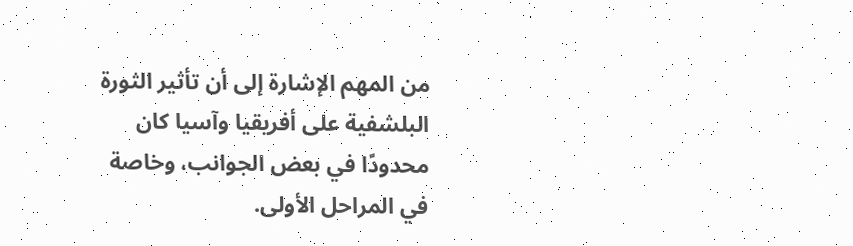من المهم الإشارة إلى أن تأثير الثورة البلشفية على أفريقيا وآسيا كان محدودًا في بعض الجوانب، وخاصة في المراحل الأولى.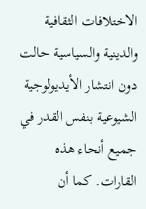الاختلافات الثقافية والدينية والسياسية حالت دون انتشار الأيديولوجية الشيوعية بنفس القدر في جميع أنحاء هذه القارات. كما أن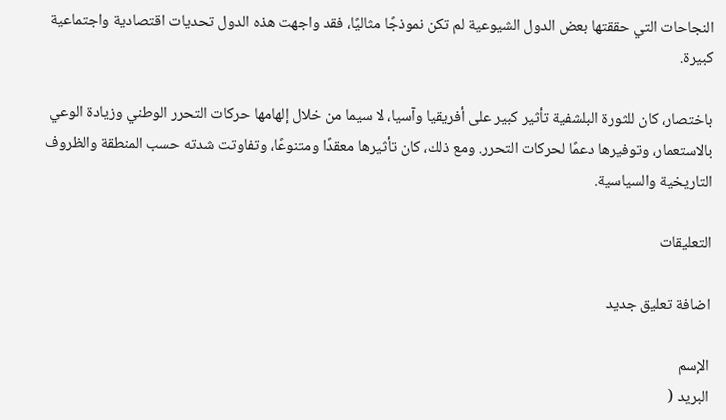النجاحات التي حققتها بعض الدول الشيوعية لم تكن نموذجًا مثاليًا، فقد واجهت هذه الدول تحديات اقتصادية واجتماعية كبيرة.

باختصار، كان للثورة البلشفية تأثير كبير على أفريقيا وآسيا، لا سيما من خلال إلهامها حركات التحرر الوطني وزيادة الوعي بالاستعمار، وتوفيرها دعمًا لحركات التحرر. ومع ذلك، كان تأثيرها معقدًا ومتنوعًا، وتفاوتت شدته حسب المنطقة والظروف التاريخية والسياسية.

التعليقات

اضافة تعليق جديد

الإسم
البريد (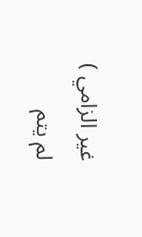غير الزامي )
لم يتم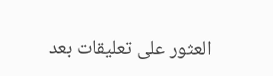العثور على تعليقات بعد